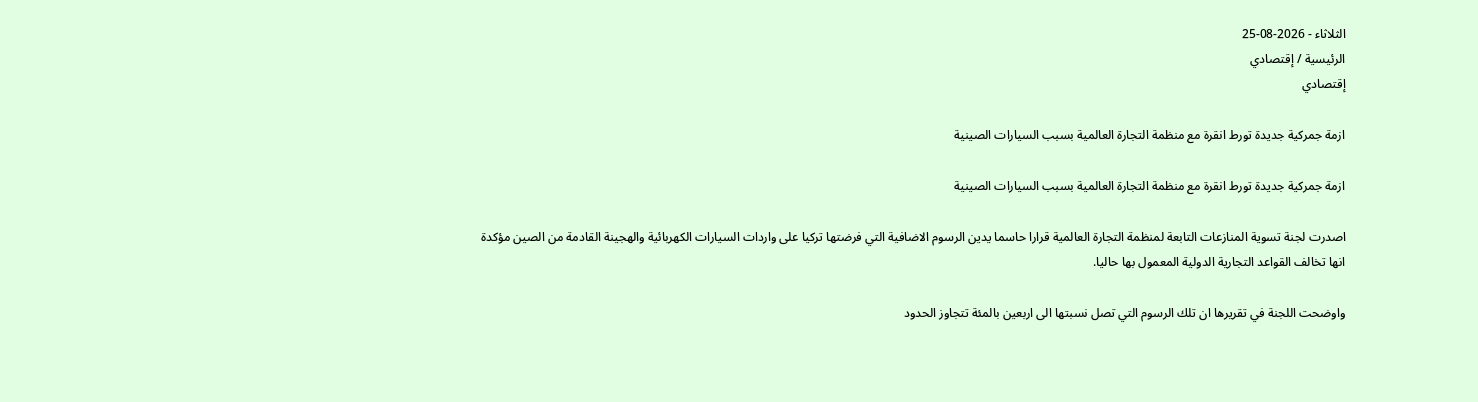الثلاثاء - 2026-08-25
الرئيسية / إقتصادي
إقتصادي

ازمة جمركية جديدة تورط انقرة مع منظمة التجارة العالمية بسبب السيارات الصينية

ازمة جمركية جديدة تورط انقرة مع منظمة التجارة العالمية بسبب السيارات الصينية

اصدرت لجنة تسوية المنازعات التابعة لمنظمة التجارة العالمية قرارا حاسما يدين الرسوم الاضافية التي فرضتها تركيا على واردات السيارات الكهربائية والهجينة القادمة من الصين مؤكدة انها تخالف القواعد التجارية الدولية المعمول بها حاليا.

واوضحت اللجنة في تقريرها ان تلك الرسوم التي تصل نسبتها الى اربعين بالمئة تتجاوز الحدود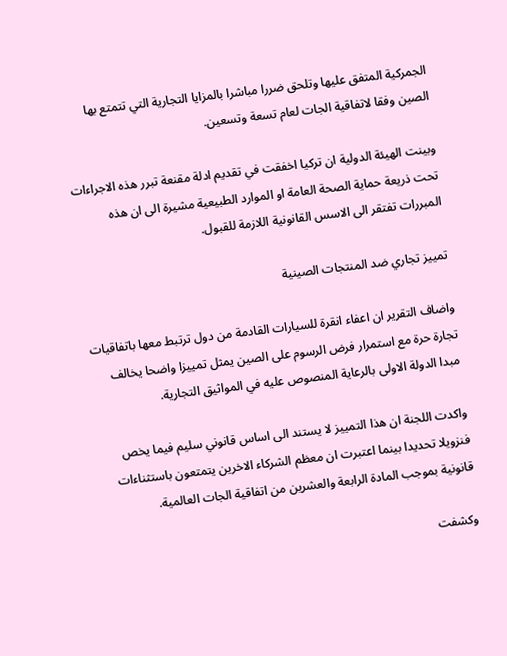الجمركية المتفق عليها وتلحق ضررا مباشرا بالمزايا التجارية التي تتمتع بها الصين وفقا لاتفاقية الجات لعام تسعة وتسعين.

وبينت الهيئة الدولية ان تركيا اخفقت في تقديم ادلة مقنعة تبرر هذه الاجراءات تحت ذريعة حماية الصحة العامة او الموارد الطبيعية مشيرة الى ان هذه المبررات تفتقر الى الاسس القانونية اللازمة للقبول.

تمييز تجاري ضد المنتجات الصينية

واضاف التقرير ان اعفاء انقرة للسيارات القادمة من دول ترتبط معها باتفاقيات تجارة حرة مع استمرار فرض الرسوم على الصين يمثل تمييزا واضحا يخالف مبدا الدولة الاولى بالرعاية المنصوص عليه في المواثيق التجارية.

واكدت اللجنة ان هذا التمييز لا يستند الى اساس قانوني سليم فيما يخص فنزويلا تحديدا بينما اعتبرت ان معظم الشركاء الاخرين يتمتعون باستثناءات قانونية بموجب المادة الرابعة والعشرين من اتفاقية الجات العالمية.

وكشفت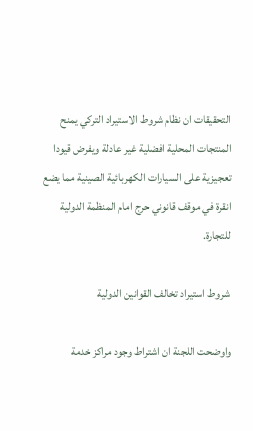التحقيقات ان نظام شروط الاستيراد التركي يمنح المنتجات المحلية افضلية غير عادلة ويفرض قيودا تعجيزية على السيارات الكهربائية الصينية مما يضع انقرة في موقف قانوني حرج امام المنظمة الدولية للتجارة.

شروط استيراد تخالف القوانين الدولية

واوضحت اللجنة ان اشتراط وجود مراكز خدمة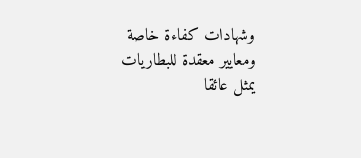وشهادات كفاءة خاصة ومعايير معقدة للبطاريات يمثل عائقا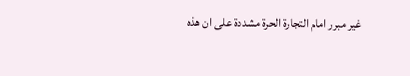غير مبرر امام التجارة الحرة مشددة على ان هذه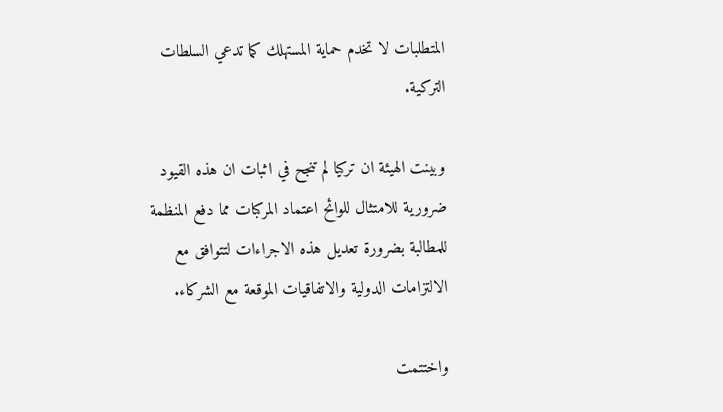المتطلبات لا تخدم حماية المستهلك كما تدعي السلطات التركية.

وبينت الهيئة ان تركيا لم تنجح في اثبات ان هذه القيود ضرورية للامتثال للوائح اعتماد المركبات مما دفع المنظمة للمطالبة بضرورة تعديل هذه الاجراءات لتتوافق مع الالتزامات الدولية والاتفاقيات الموقعة مع الشركاء.

واختتمت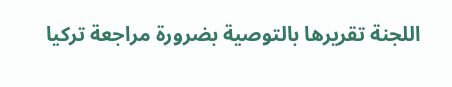اللجنة تقريرها بالتوصية بضرورة مراجعة تركيا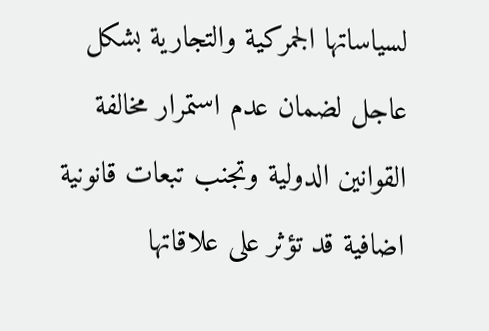لسياساتها الجمركية والتجارية بشكل عاجل لضمان عدم استمرار مخالفة القوانين الدولية وتجنب تبعات قانونية اضافية قد تؤثر على علاقاتها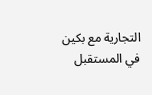التجارية مع بكين في المستقبل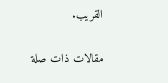القريب.

مقالات ذات صلة